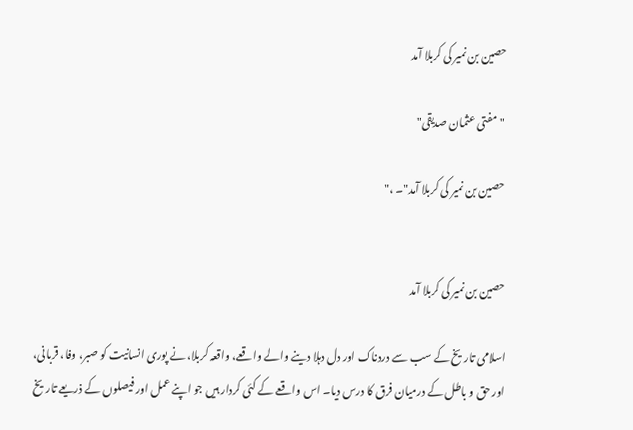حصین بن نمیر کی کربلا آمد

 "مفتی عثمان صدیقی"

 حصین بن نمیر کی کربلا آمد"۔ ،"


حصین بن نمیر کی کربلا آمد

اسلامی تاریخ کے سب سے دردناک اور دل دہلا دینے والے واقعے، واقعہ کربلا، نے پوری انسانیت کو صبر، وفا، قربانی، اور حق و باطل کے درمیان فرق کا درس دیا۔ اس واقعے کے کئی کردار ہیں جو اپنے عمل اور فیصلوں کے ذریعے تاریخ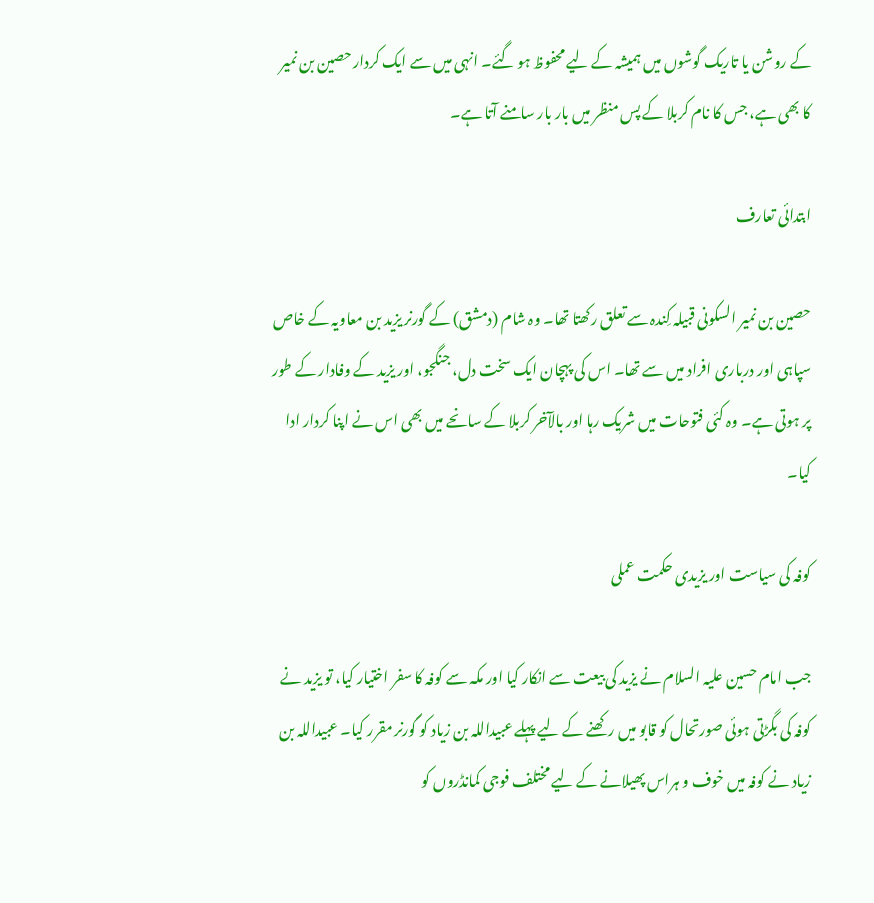کے روشن یا تاریک گوشوں میں ہمیشہ کے لیے محفوظ ہو گئے۔ انہی میں سے ایک کردار حصین بن نمیر کا بھی ہے، جس کا نام کربلا کے پس منظر میں بار بار سامنے آتا ہے۔

ابتدائی تعارف

حصین بن نمیر السکونی قبیلہ کِندہ سے تعلق رکھتا تھا۔ وہ شام (دمشق) کے گورنر یزید بن معاویہ کے خاص سپاہی اور درباری افراد میں سے تھا۔ اس کی پہچان ایک سخت دل، جنگجو، اور یزید کے وفادار کے طور پر ہوتی ہے۔ وہ کئی فتوحات میں شریک رہا اور بالآخر کربلا کے سانحے میں بھی اس نے اپنا کردار ادا کیا۔

کوفہ کی سیاست اور یزیدی حکمت عملی

جب امام حسین علیہ السلام نے یزید کی بیعت سے انکار کیا اور مکہ سے کوفہ کا سفر اختیار کیا، تو یزید نے کوفہ کی بگڑتی ہوئی صورتحال کو قابو میں رکھنے کے لیے پہلے عبیداللہ بن زیاد کو گورنر مقرر کیا۔ عبیداللہ بن زیاد نے کوفہ میں خوف و ہراس پھیلانے کے لیے مختلف فوجی کمانڈروں کو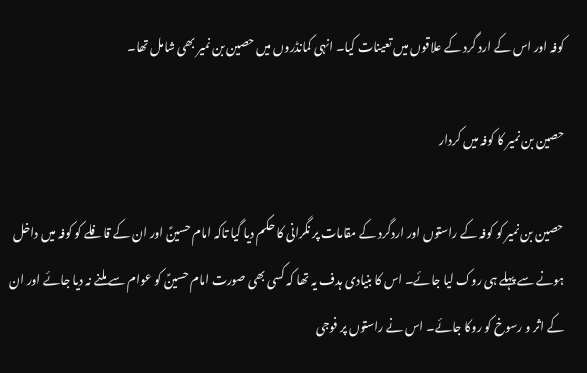کوفہ اور اس کے ارد گرد کے علاقوں میں تعینات کیا۔ انہی کمانڈروں میں حصین بن نمیر بھی شامل تھا۔

حصین بن نمیر کا کوفہ میں کردار

حصین بن نمیر کو کوفہ کے راستوں اور اردگرد کے مقامات پر نگرانی کا حکم دیا گیا تاکہ امام حسینؑ اور ان کے قافلے کو کوفہ میں داخل ہونے سے پہلے ہی روک لیا جائے۔ اس کا بنیادی ہدف یہ تھا کہ کسی بھی صورت امام حسینؑ کو عوام سے ملنے نہ دیا جائے اور ان کے اثر و رسوخ کو روکا جائے۔ اس نے راستوں پر فوجی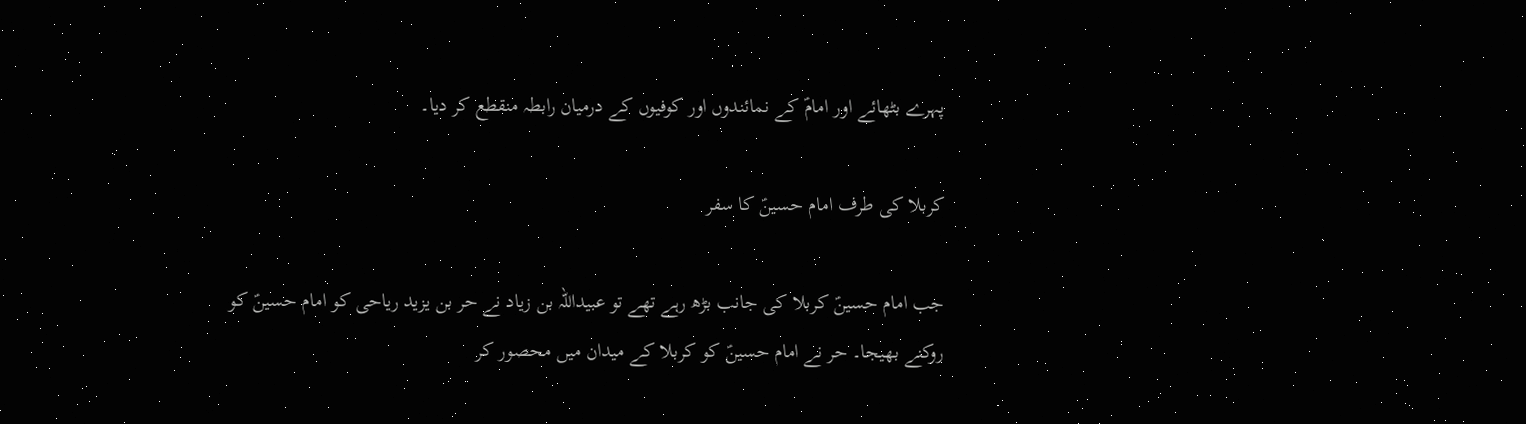پہرے بٹھائے اور امامؑ کے نمائندوں اور کوفیوں کے درمیان رابطہ منقطع کر دیا۔

کربلا کی طرف امام حسینؑ کا سفر

جب امام حسینؑ کربلا کی جانب بڑھ رہے تھے تو عبیداللہ بن زیاد نے حر بن یزید ریاحی کو امام حسینؑ کو روکنے بھیجا۔ حر نے امام حسینؑ کو کربلا کے میدان میں محصور کر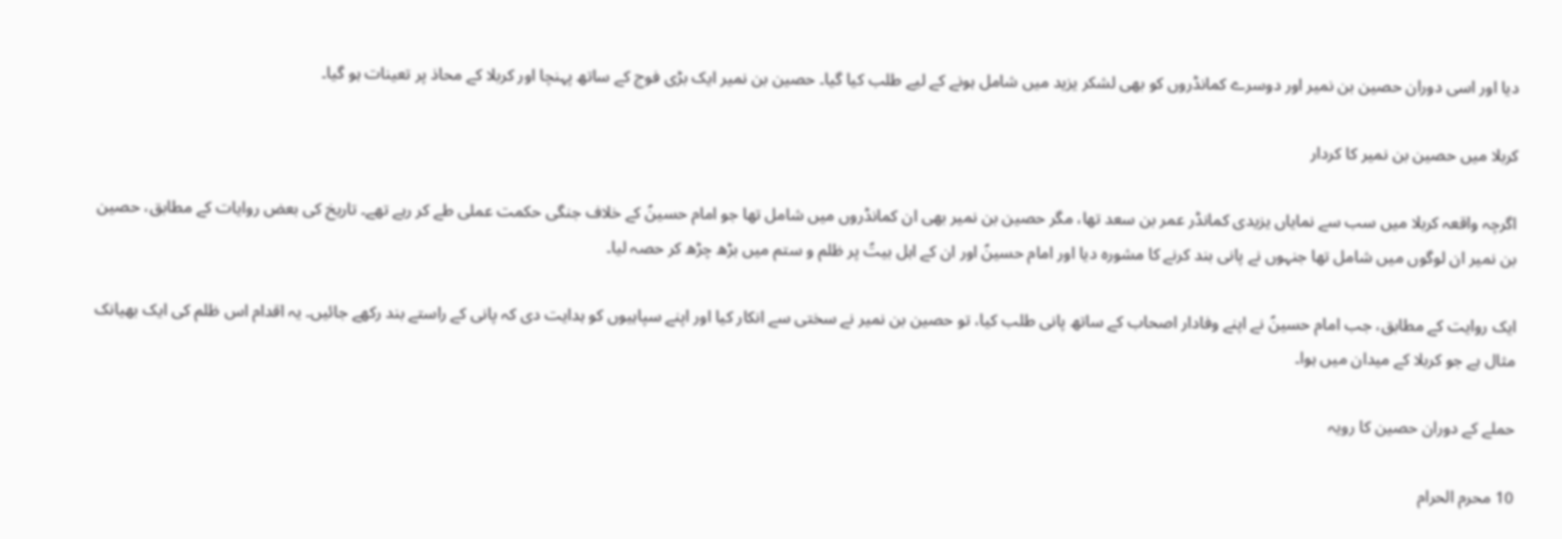دیا اور اسی دوران حصین بن نمیر اور دوسرے کمانڈروں کو بھی لشکر یزید میں شامل ہونے کے لیے طلب کیا گیا۔ حصین بن نمیر ایک بڑی فوج کے ساتھ پہنچا اور کربلا کے محاذ پر تعینات ہو گیا۔

کربلا میں حصین بن نمیر کا کردار

اگرچہ واقعہ کربلا میں سب سے نمایاں یزیدی کمانڈر عمر بن سعد تھا، مگر حصین بن نمیر بھی ان کمانڈروں میں شامل تھا جو امام حسینؑ کے خلاف جنگی حکمت عملی طے کر رہے تھے۔ تاریخ کی بعض روایات کے مطابق، حصین بن نمیر ان لوگوں میں شامل تھا جنہوں نے پانی بند کرنے کا مشورہ دیا اور امام حسینؑ اور ان کے اہل بیتؑ پر ظلم و ستم میں بڑھ چڑھ کر حصہ لیا۔

ایک روایت کے مطابق، جب امام حسینؑ نے اپنے وفادار اصحاب کے ساتھ پانی طلب کیا، تو حصین بن نمیر نے سختی سے انکار کیا اور اپنے سپاہیوں کو ہدایت دی کہ پانی کے راستے بند رکھے جائیں۔ یہ اقدام اس ظلم کی ایک بھیانک مثال ہے جو کربلا کے میدان میں ہوا۔

حملے کے دوران حصین کا رویہ

10 محرم الحرام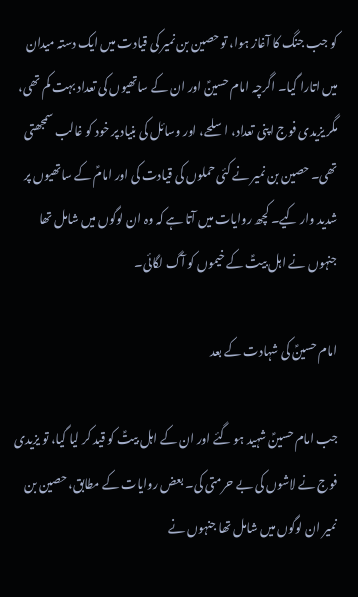کو جب جنگ کا آغاز ہوا، تو حصین بن نمیر کی قیادت میں ایک دستہ میدان میں اتارا گیا۔ اگرچہ امام حسینؑ اور ان کے ساتھیوں کی تعداد بہت کم تھی، مگر یزیدی فوج اپنی تعداد، اسلحے، اور وسائل کی بنیاد پر خود کو غالب سمجھتی تھی۔ حصین بن نمیر نے کئی حملوں کی قیادت کی اور امامؑ کے ساتھیوں پر شدید وار کیے۔ کچھ روایات میں آتا ہے کہ وہ ان لوگوں میں شامل تھا جنہوں نے اہل بیتؑ کے خیموں کو آگ لگائی۔

امام حسینؑ کی شہادت کے بعد

جب امام حسینؑ شہید ہو گئے اور ان کے اہل بیتؑ کو قید کر لیا گیا، تو یزیدی فوج نے لاشوں کی بے حرمتی کی۔ بعض روایات کے مطابق، حصین بن نمیر ان لوگوں میں شامل تھا جنہوں نے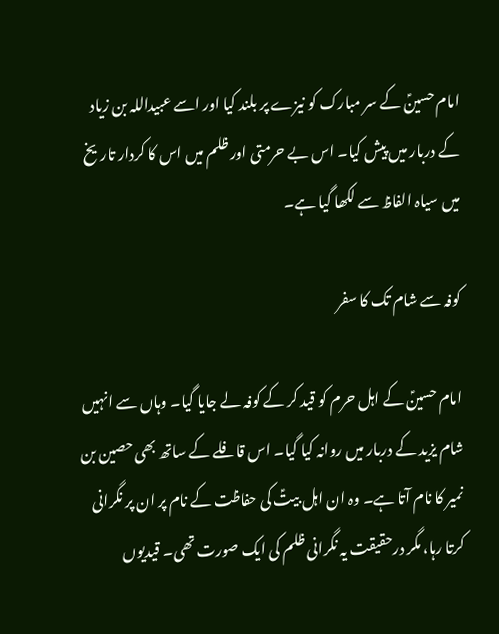امام حسینؑ کے سر مبارک کو نیزے پر بلند کیا اور اسے عبیداللہ بن زیاد کے دربار میں پیش کیا۔ اس بے حرمتی اور ظلم میں اس کا کردار تاریخ میں سیاہ الفاظ سے لکھا گیا ہے۔

کوفہ سے شام تک کا سفر

امام حسینؑ کے اہل حرم کو قید کر کے کوفہ لے جایا گیا۔ وہاں سے انہیں شام یزید کے دربار میں روانہ کیا گیا۔ اس قافلے کے ساتھ بھی حصین بن نمیر کا نام آتا ہے۔ وہ ان اہل بیتؑ کی حفاظت کے نام پر ان پر نگرانی کرتا رہا، مگر درحقیقت یہ نگرانی ظلم کی ایک صورت تھی۔ قیدیوں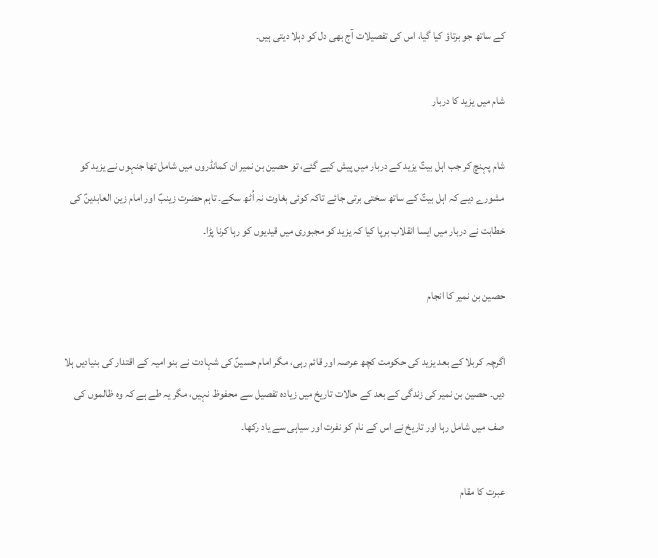کے ساتھ جو برتاؤ کیا گیا، اس کی تفصیلات آج بھی دل کو دہلا دیتی ہیں۔

شام میں یزید کا دربار

شام پہنچ کر جب اہل بیتؑ یزید کے دربار میں پیش کیے گئے، تو حصین بن نمیر ان کمانڈروں میں شامل تھا جنہوں نے یزید کو مشورے دیے کہ اہل بیتؑ کے ساتھ سختی برتی جائے تاکہ کوئی بغاوت نہ اُٹھ سکے۔ تاہم حضرت زینبؑ اور امام زین العابدینؑ کی خطابت نے دربار میں ایسا انقلاب برپا کیا کہ یزید کو مجبوری میں قیدیوں کو رہا کرنا پڑا۔

حصین بن نمیر کا انجام

اگرچہ کربلا کے بعد یزید کی حکومت کچھ عرصہ اور قائم رہی، مگر امام حسینؑ کی شہادت نے بنو امیہ کے اقتدار کی بنیادیں ہلا دیں۔ حصین بن نمیر کی زندگی کے بعد کے حالات تاریخ میں زیادہ تفصیل سے محفوظ نہیں، مگر یہ طے ہے کہ وہ ظالموں کی صف میں شامل رہا اور تاریخ نے اس کے نام کو نفرت اور سیاہی سے یاد رکھا۔

عبرت کا مقام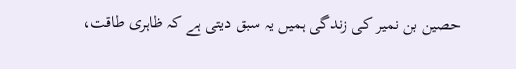حصین بن نمیر کی زندگی ہمیں یہ سبق دیتی ہے کہ ظاہری طاقت،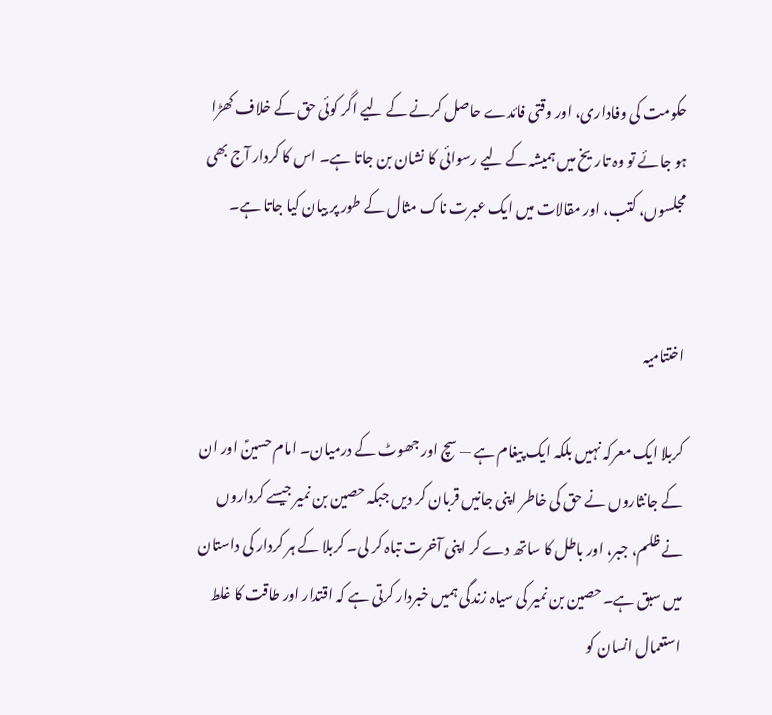حکومت کی وفاداری، اور وقتی فائدے حاصل کرنے کے لیے اگر کوئی حق کے خلاف کھڑا ہو جائے تو وہ تاریخ میں ہمیشہ کے لیے رسوائی کا نشان بن جاتا ہے۔ اس کا کردار آج بھی مجلسوں، کتب، اور مقالات میں ایک عبرت ناک مثال کے طور پر بیان کیا جاتا ہے۔


اختتامیہ

کربلا ایک معرکہ نہیں بلکہ ایک پیغام ہے — سچ اور جھوٹ کے درمیان۔ امام حسینؑ اور ان کے جانثاروں نے حق کی خاطر اپنی جانیں قربان کر دیں جبکہ حصین بن نمیر جیسے کرداروں نے ظلم، جبر، اور باطل کا ساتھ دے کر اپنی آخرت تباہ کر لی۔ کربلا کے ہر کردار کی داستان میں سبق ہے۔ حصین بن نمیر کی سیاہ زندگی ہمیں خبردار کرتی ہے کہ اقتدار اور طاقت کا غلط استعمال انسان کو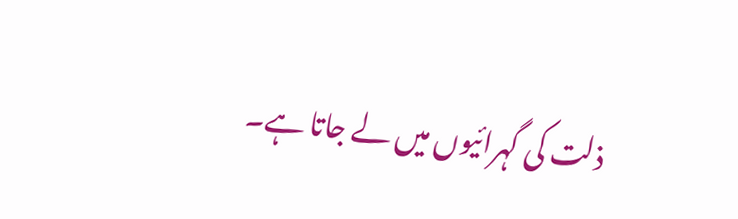ذلت کی گہرائیوں میں لے جاتا ہے۔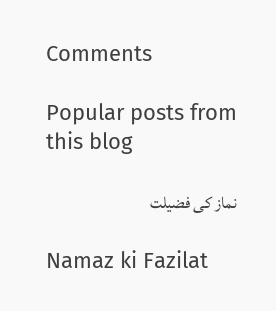Comments

Popular posts from this blog

نماز کی فضیلت

Namaz ki Fazilat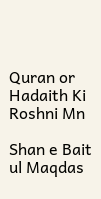Quran or Hadaith Ki Roshni Mn

Shan e Bait ul Maqdas